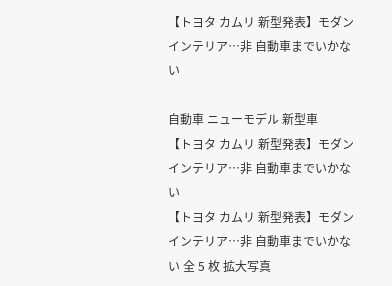【トヨタ カムリ 新型発表】モダンインテリア…非 自動車までいかない

自動車 ニューモデル 新型車
【トヨタ カムリ 新型発表】モダンインテリア…非 自動車までいかない
【トヨタ カムリ 新型発表】モダンインテリア…非 自動車までいかない 全 5 枚 拡大写真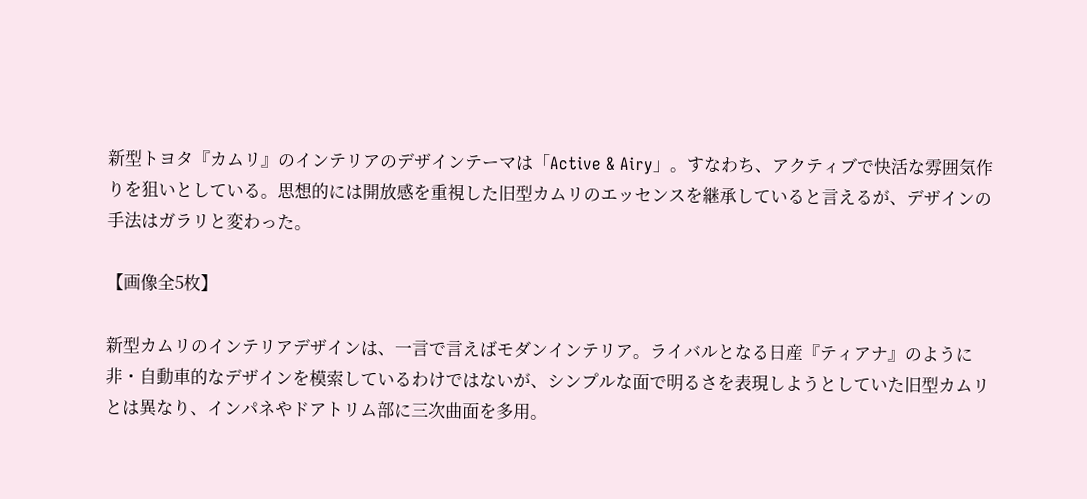新型トヨタ『カムリ』のインテリアのデザインテーマは「Active & Airy」。すなわち、アクティブで快活な雰囲気作りを狙いとしている。思想的には開放感を重視した旧型カムリのエッセンスを継承していると言えるが、デザインの手法はガラリと変わった。

【画像全5枚】

新型カムリのインテリアデザインは、一言で言えばモダンインテリア。ライバルとなる日産『ティアナ』のように非・自動車的なデザインを模索しているわけではないが、シンプルな面で明るさを表現しようとしていた旧型カムリとは異なり、インパネやドアトリム部に三次曲面を多用。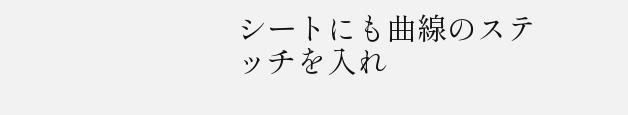シートにも曲線のステッチを入れ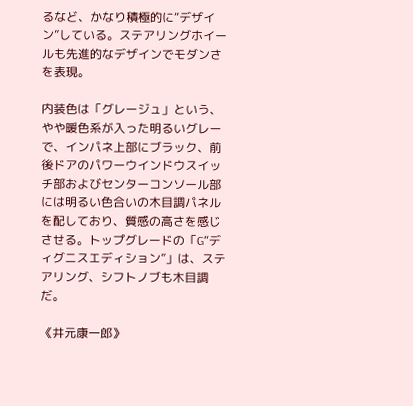るなど、かなり積極的に“デザイン”している。ステアリングホイールも先進的なデザインでモダンさを表現。

内装色は「グレージュ」という、やや暖色系が入った明るいグレーで、インパネ上部にブラック、前後ドアのパワーウインドウスイッチ部およびセンターコンソール部には明るい色合いの木目調パネルを配しており、質感の高さを感じさせる。トップグレードの「G“ディグニスエディション”」は、ステアリング、シフトノブも木目調だ。

《井元康一郎》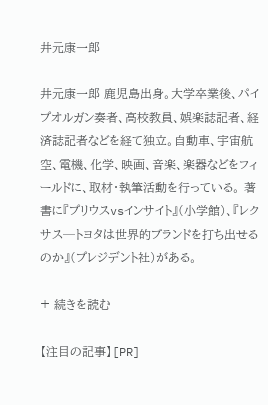井元康一郎

井元康一郎 鹿児島出身。大学卒業後、パイプオルガン奏者、高校教員、娯楽誌記者、経済誌記者などを経て独立。自動車、宇宙航空、電機、化学、映画、音楽、楽器などをフィールドに、取材・執筆活動を行っている。 著書に『プリウスvsインサイト』(小学館)、『レクサス─トヨタは世界的ブランドを打ち出せるのか』(プレジデント社)がある。

+ 続きを読む

【注目の記事】[PR]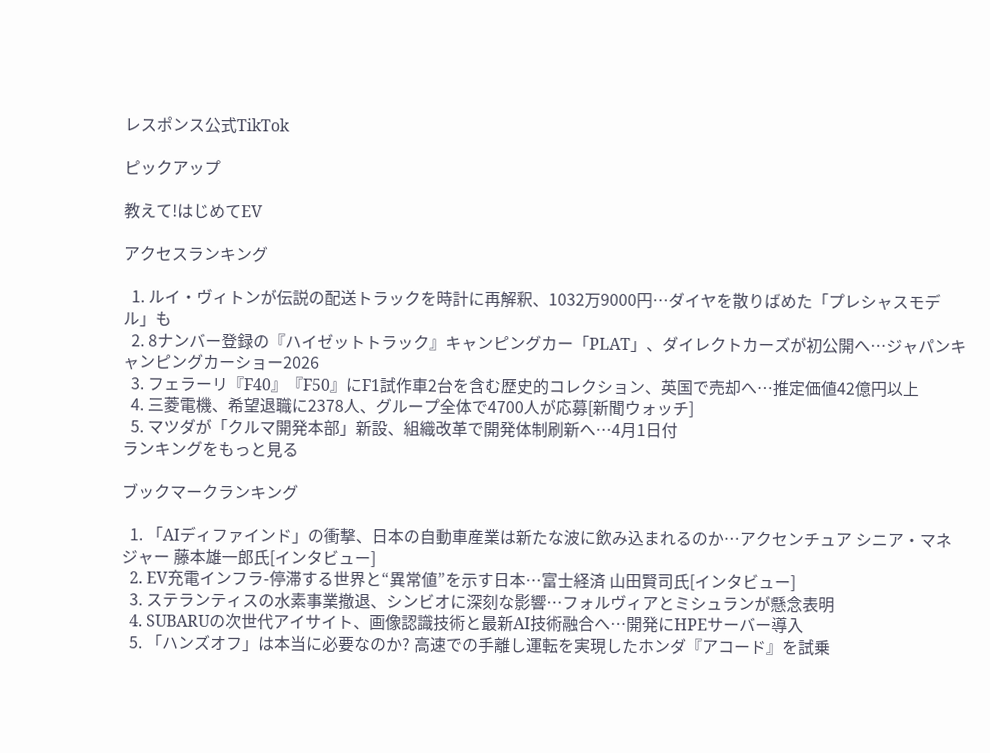レスポンス公式TikTok

ピックアップ

教えて!はじめてEV

アクセスランキング

  1. ルイ・ヴィトンが伝説の配送トラックを時計に再解釈、1032万9000円…ダイヤを散りばめた「プレシャスモデル」も
  2. 8ナンバー登録の『ハイゼットトラック』キャンピングカー「PLAT」、ダイレクトカーズが初公開へ…ジャパンキャンピングカーショー2026
  3. フェラーリ『F40』『F50』にF1試作車2台を含む歴史的コレクション、英国で売却へ…推定価値42億円以上
  4. 三菱電機、希望退職に2378人、グループ全体で4700人が応募[新聞ウォッチ]
  5. マツダが「クルマ開発本部」新設、組織改革で開発体制刷新へ…4月1日付
ランキングをもっと見る

ブックマークランキング

  1. 「AIディファインド」の衝撃、日本の自動車産業は新たな波に飲み込まれるのか…アクセンチュア シニア・マネジャー 藤本雄一郎氏[インタビュー]
  2. EV充電インフラ-停滞する世界と“異常値”を示す日本…富士経済 山田賢司氏[インタビュー]
  3. ステランティスの水素事業撤退、シンビオに深刻な影響…フォルヴィアとミシュランが懸念表明
  4. SUBARUの次世代アイサイト、画像認識技術と最新AI技術融合へ…開発にHPEサーバー導入
  5. 「ハンズオフ」は本当に必要なのか? 高速での手離し運転を実現したホンダ『アコード』を試乗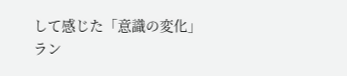して感じた「意識の変化」
ラン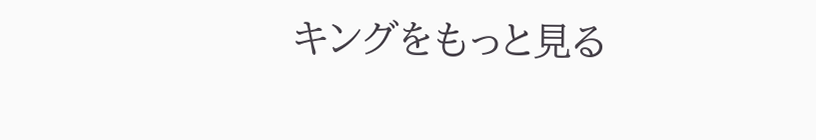キングをもっと見る